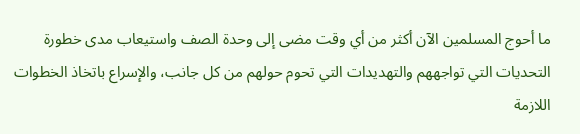ما أحوج المسلمين الآن أكثر من أي وقت مضى إلى وحدة الصف واستيعاب مدى خطورة التحديات التي تواجههم والتهديدات التي تحوم حولهم من كل جانب، والإسراع باتخاذ الخطوات اللازمة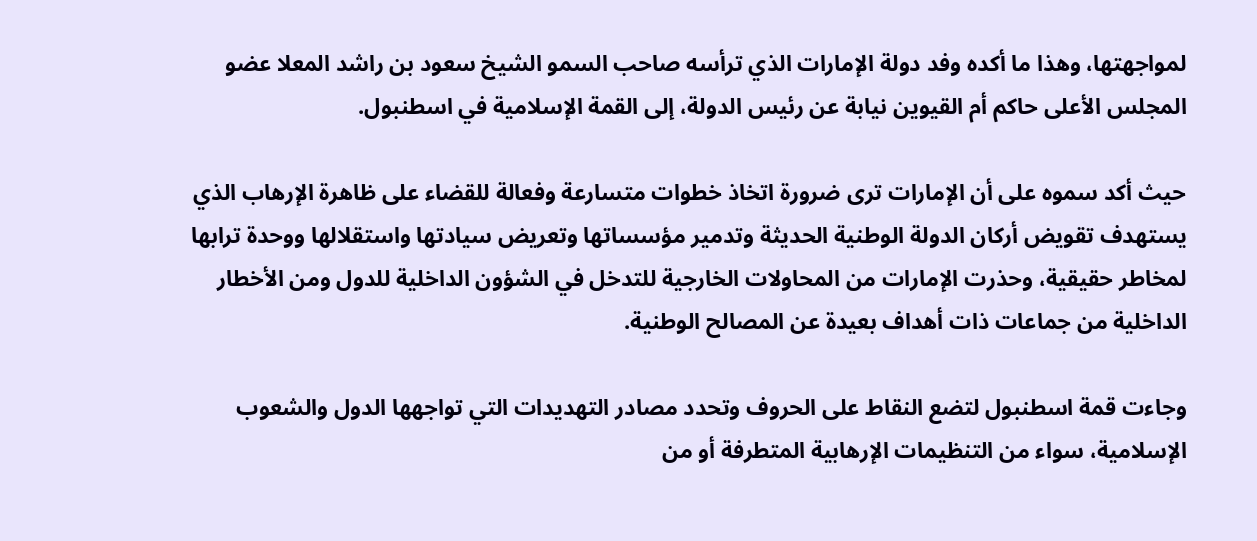لمواجهتها، وهذا ما أكده وفد دولة الإمارات الذي ترأسه صاحب السمو الشيخ سعود بن راشد المعلا عضو المجلس الأعلى حاكم أم القيوين نيابة عن رئيس الدولة، إلى القمة الإسلامية في اسطنبول.

حيث أكد سموه على أن الإمارات ترى ضرورة اتخاذ خطوات متسارعة وفعالة للقضاء على ظاهرة الإرهاب الذي يستهدف تقويض أركان الدولة الوطنية الحديثة وتدمير مؤسساتها وتعريض سيادتها واستقلالها ووحدة ترابها لمخاطر حقيقية، وحذرت الإمارات من المحاولات الخارجية للتدخل في الشؤون الداخلية للدول ومن الأخطار الداخلية من جماعات ذات أهداف بعيدة عن المصالح الوطنية.

وجاءت قمة اسطنبول لتضع النقاط على الحروف وتحدد مصادر التهديدات التي تواجهها الدول والشعوب الإسلامية، سواء من التنظيمات الإرهابية المتطرفة أو من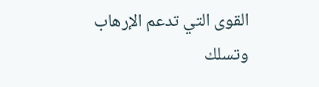القوى التي تدعم الإرهاب وتسلك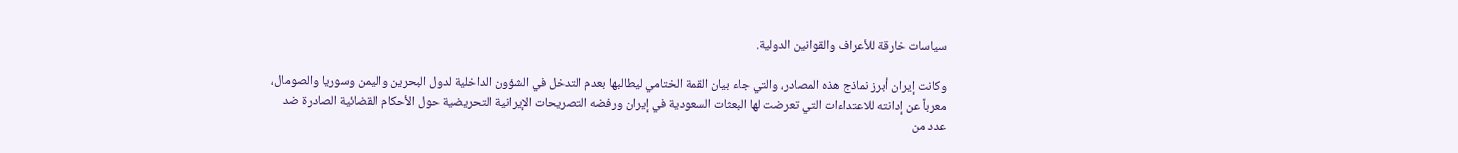سياسات خارقة للأعراف والقوانين الدولية.

وكانت إيران أبرز نماذج هذه المصادر، والتي جاء بيان القمة الختامي ليطالبها بعدم التدخل في الشؤون الداخلية لدول البحرين واليمن وسوريا والصومال، معرباً عن إدانته للاعتداءات التي تعرضت لها البعثات السعودية في إيران ورفضه التصريحات الإيرانية التحريضية حول الأحكام القضائية الصادرة ضد عدد من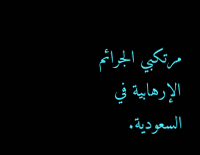مرتكبي الجرائم الإرهابية في السعودية.